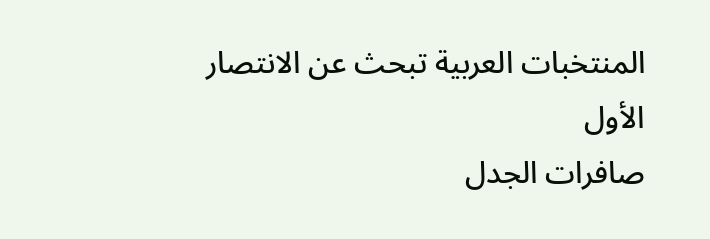المنتخبات العربية تبحث عن الانتصار الأول
صافرات الجدل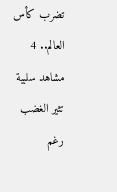تضرب كأس العالم.. 4 مشاهد سلبية تثير الغضب
رغم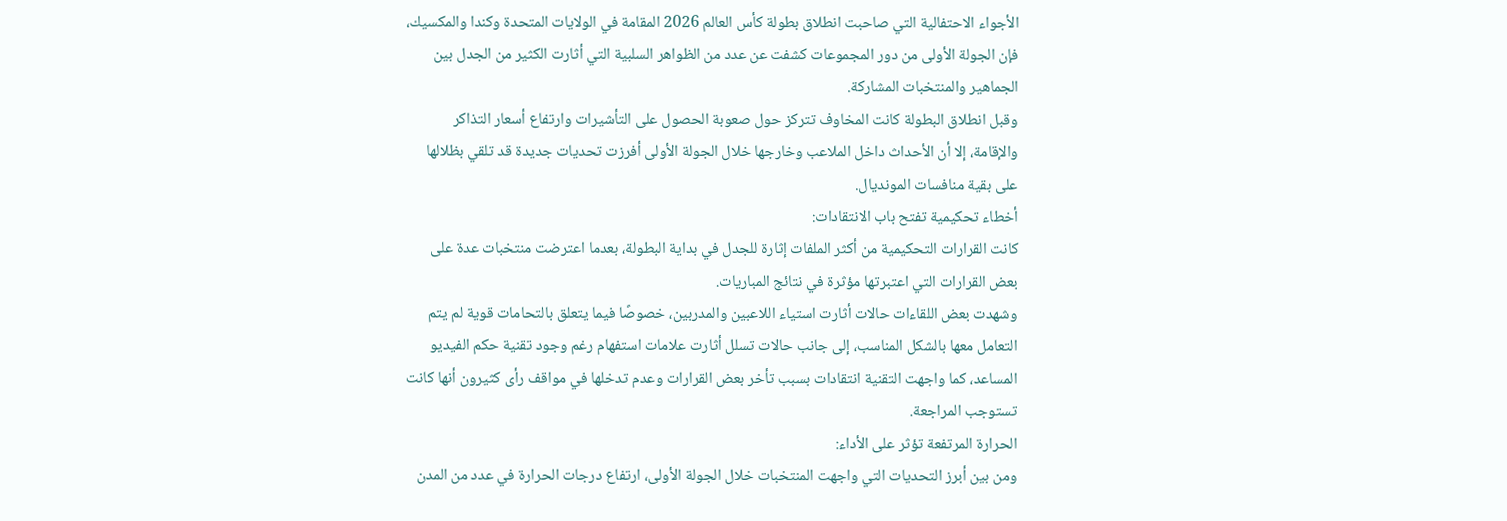الأجواء الاحتفالية التي صاحبت انطلاق بطولة كأس العالم 2026 المقامة في الولايات المتحدة وكندا والمكسيك، فإن الجولة الأولى من دور المجموعات كشفت عن عدد من الظواهر السلبية التي أثارت الكثير من الجدل بين الجماهير والمنتخبات المشاركة.
وقبل انطلاق البطولة كانت المخاوف تتركز حول صعوبة الحصول على التأشيرات وارتفاع أسعار التذاكر والإقامة، إلا أن الأحداث داخل الملاعب وخارجها خلال الجولة الأولى أفرزت تحديات جديدة قد تلقي بظلالها على بقية منافسات المونديال.
أخطاء تحكيمية تفتح باب الانتقادات:
كانت القرارات التحكيمية من أكثر الملفات إثارة للجدل في بداية البطولة، بعدما اعترضت منتخبات عدة على بعض القرارات التي اعتبرتها مؤثرة في نتائج المباريات.
وشهدت بعض اللقاءات حالات أثارت استياء اللاعبين والمدربين، خصوصًا فيما يتعلق بالتحامات قوية لم يتم التعامل معها بالشكل المناسب، إلى جانب حالات تسلل أثارت علامات استفهام رغم وجود تقنية حكم الفيديو المساعد، كما واجهت التقنية انتقادات بسبب تأخر بعض القرارات وعدم تدخلها في مواقف رأى كثيرون أنها كانت تستوجب المراجعة.
الحرارة المرتفعة تؤثر على الأداء:
ومن بين أبرز التحديات التي واجهت المنتخبات خلال الجولة الأولى، ارتفاع درجات الحرارة في عدد من المدن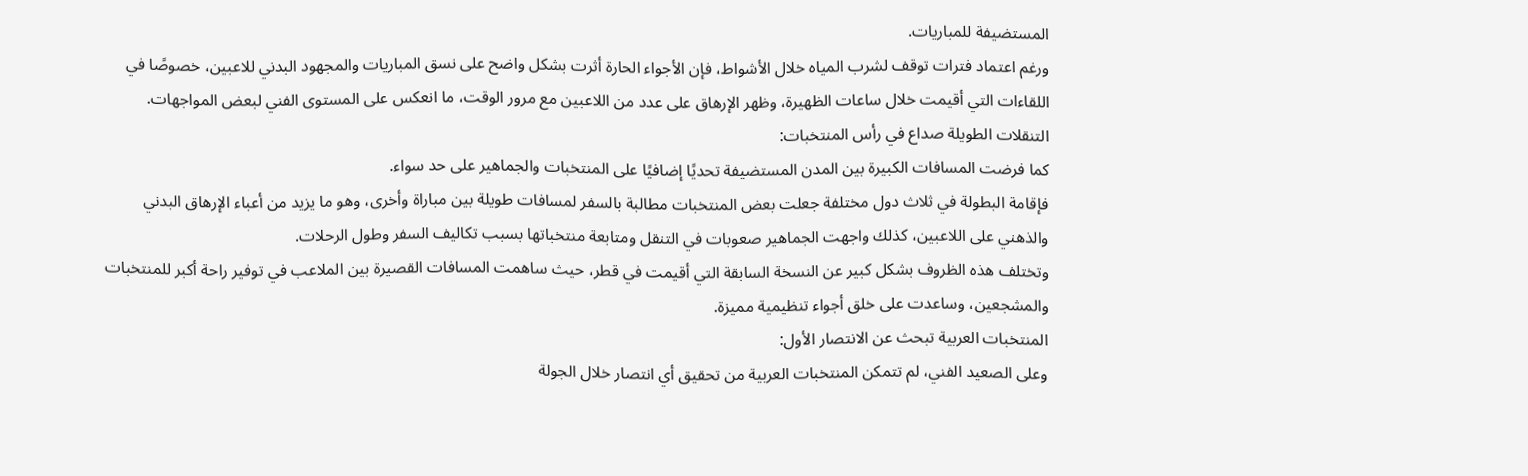المستضيفة للمباريات.
ورغم اعتماد فترات توقف لشرب المياه خلال الأشواط، فإن الأجواء الحارة أثرت بشكل واضح على نسق المباريات والمجهود البدني للاعبين، خصوصًا في اللقاءات التي أقيمت خلال ساعات الظهيرة، وظهر الإرهاق على عدد من اللاعبين مع مرور الوقت، ما انعكس على المستوى الفني لبعض المواجهات.
التنقلات الطويلة صداع في رأس المنتخبات:
كما فرضت المسافات الكبيرة بين المدن المستضيفة تحديًا إضافيًا على المنتخبات والجماهير على حد سواء.
فإقامة البطولة في ثلاث دول مختلفة جعلت بعض المنتخبات مطالبة بالسفر لمسافات طويلة بين مباراة وأخرى، وهو ما يزيد من أعباء الإرهاق البدني والذهني على اللاعبين، كذلك واجهت الجماهير صعوبات في التنقل ومتابعة منتخباتها بسبب تكاليف السفر وطول الرحلات.
وتختلف هذه الظروف بشكل كبير عن النسخة السابقة التي أقيمت في قطر، حيث ساهمت المسافات القصيرة بين الملاعب في توفير راحة أكبر للمنتخبات والمشجعين، وساعدت على خلق أجواء تنظيمية مميزة.
المنتخبات العربية تبحث عن الانتصار الأول:
وعلى الصعيد الفني، لم تتمكن المنتخبات العربية من تحقيق أي انتصار خلال الجولة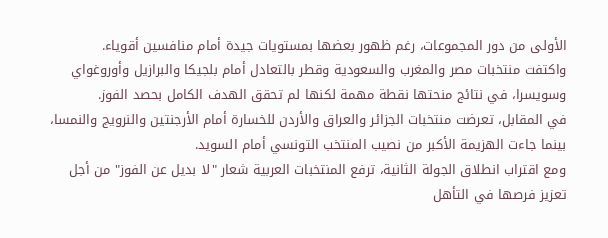الأولى من دور المجموعات، رغم ظهور بعضها بمستويات جيدة أمام منافسين أقوياء.
واكتفت منتخبات مصر والمغرب والسعودية وقطر بالتعادل أمام بلجيكا والبرازيل وأوروغواي وسويسرا، في نتائج منحتها نقطة مهمة لكنها لم تحقق الهدف الكامل بحصد الفوز.
في المقابل، تعرضت منتخبات الجزائر والعراق والأردن للخسارة أمام الأرجنتين والنرويج والنمسا، بينما جاءت الهزيمة الأكبر من نصيب المنتخب التونسي أمام السويد.
ومع اقتراب انطلاق الجولة الثانية، ترفع المنتخبات العربية شعار "لا بديل عن الفوز" من أجل تعزيز فرصها في التأهل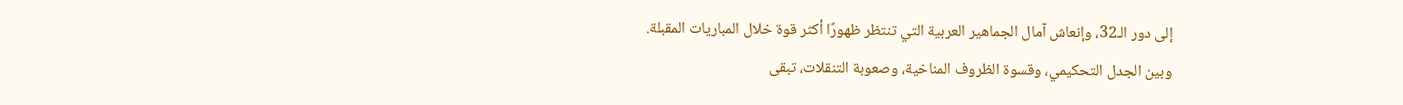إلى دور الـ32، وإنعاش آمال الجماهير العربية التي تنتظر ظهورًا أكثر قوة خلال المباريات المقبلة.
وبين الجدل التحكيمي، وقسوة الظروف المناخية، وصعوبة التنقلات، تبقى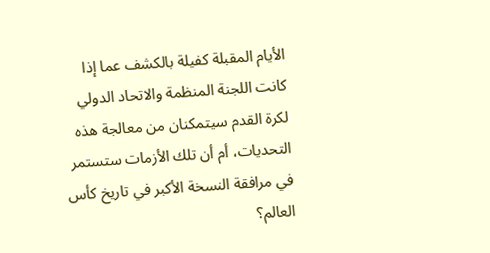الأيام المقبلة كفيلة بالكشف عما إذا كانت اللجنة المنظمة والاتحاد الدولي لكرة القدم سيتمكنان من معالجة هذه التحديات، أم أن تلك الأزمات ستستمر في مرافقة النسخة الأكبر في تاريخ كأس العالم؟